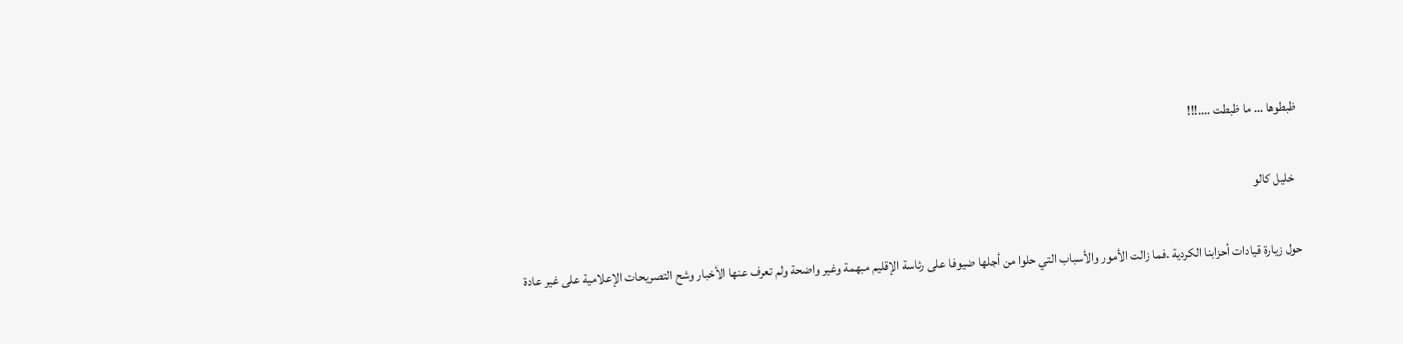ظبطوها … ما ظبطت ….!!!

  خليل كالو

حول زيارة قيادات أحزابنا الكردية .فما زالت الأمور والأسباب التي حلوا من أجلها ضيوفا على رئاسة الإقليم مبهمة وغير واضحة ولم تعرف عنها الأخبار وشح التصريحات الإعلامية على غير عادة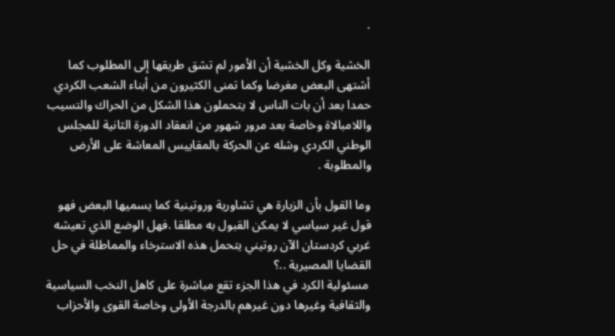.

الخشية وكل الخشية أن الأمور لم تشق طريقها إلى المطلوب كما أشتهى البعض مغرضا وكما تمنى الكثيرون من أبناء الشعب الكردي حمدا بعد أن بات الناس لا يتحملون هذا الشكل من الحراك والتسيب واللامبالاة وخاصة بعد مرور شهور من انعقاد الدورة الثانية للمجلس الوطني الكردي وشله عن الحركة بالمقاييس المعاشة على الأرض والمطلوبة .

وما القول بأن الزيارة هي تشاورية وروتينية كما يسميها البعض فهو قول غير سياسي لا يمكن القبول به مطلقا .فهل الوضع الذي تعيشه غربي كردستان الآن روتيني يتحمل هذه الاسترخاء والمماطلة في حل القضايا المصيرية ..؟
 مسئولية الكرد في هذا الجزء تقع مباشرة على كاهل النخب السياسية والثقافية وغيرها دون غيرهم بالدرجة الأولى وخاصة القوى والأحزاب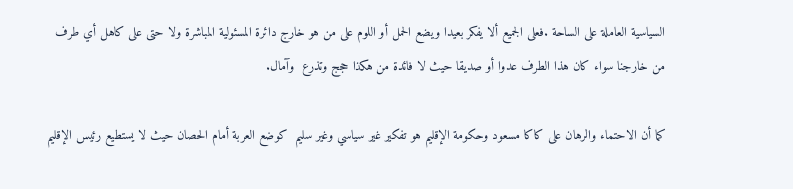السياسية العاملة على الساحة .فعلى الجميع ألا يفكر بعيدا ويضع الحمل أو اللوم على من هو خارج دائرة المسئولية المباشرة ولا حتى على كاهل أي طرف من خارجنا سواء كان هذا الطرف عدوا أو صديقا حيث لا فائدة من هكذا حجج وتذرع  وآمال.

كما أن الاحتماء والرهان على كاكا مسعود وحكومة الإقليم هو تفكير غير سياسي وغير سليم  كوضع العربة أمام الحصان حيث لا يستطيع رئيس الإقليم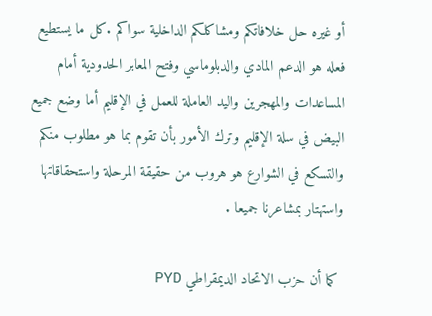أو غيره حل خلافاتكم ومشاكلكم الداخلية سواكم .كل ما يستطيع فعله هو الدعم المادي والدبلوماسي وفتح المعابر الحدودية أمام المساعدات والمهجرين واليد العاملة للعمل في الإقليم أما وضع جميع البيض في سلة الإقليم وترك الأمور بأن تقوم بما هو مطلوب منكم  والتسكع في الشوارع هو هروب من حقيقة المرحلة واستحقاقاتها واستهتار بمشاعرنا جميعا .

 كما أن حزب الاتحاد الديمقراطي PYD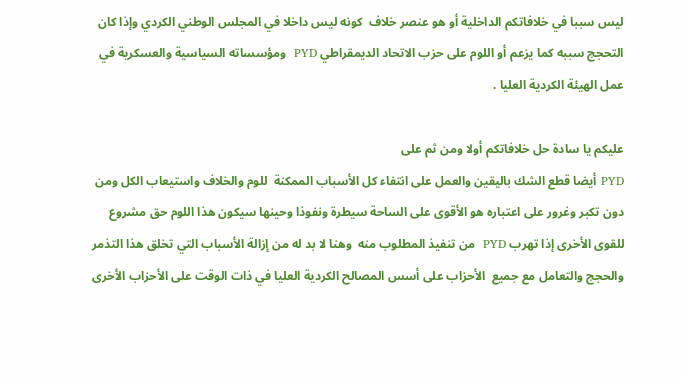ليس سببا في خلافاتكم الداخلية أو هو عنصر خلاف  كونه ليس داخلا في المجلس الوطني الكردي وإذا كان التحجج سببه كما يزعم أو اللوم على حزب الاتحاد الديمقراطي PYD  ومؤسساته السياسية والعسكرية في عمل الهيئة الكردية العليا .

عليكم يا سادة حل خلافاتكم أولا ومن ثم على
PYD أيضا قطع الشك باليقين والعمل على انتفاء كل الأسباب الممكنة  للوم والخلاف واستيعاب الكل ومن دون تكبر وغرور على اعتباره هو الأقوى على الساحة سيطرة ونفوذا وحينها سيكون هذا اللوم حق مشروع للقوى الأخرى إذا تهرب PYD  من تنفيذ المطلوب منه  وهنا لا بد له من إزالة الأسباب التي تخلق هذا التذمر والحجج والتعامل مع جميع  الأحزاب على أسس المصالح الكردية العليا في ذات الوقت على الأحزاب الأخرى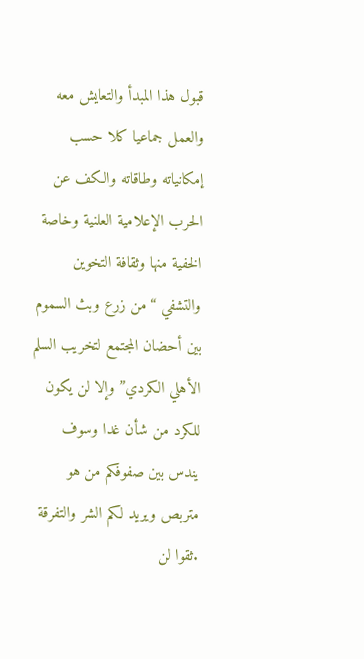قبول هذا المبدأ والتعايش معه والعمل جماعيا كلا حسب إمكانياته وطاقاته والكف عن الحرب الإعلامية العلنية وخاصة الخفية منها وثقافة التخوين والتشفي “من زرع وبث السموم  بين أحضان المجتمع لتخريب السلم الأهلي الكردي” وإلا لن يكون للكرد من شأن غدا وسوف يندس بين صفوفكم من هو متربص ويريد لكم الشر والتفرقة .ثقوا لن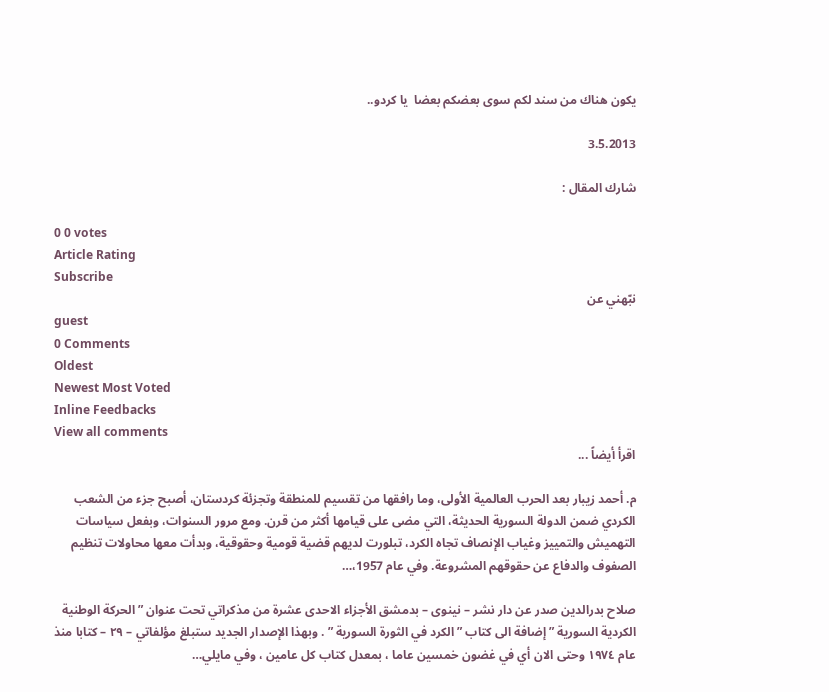يكون هناك من سند لكم سوى بعضكم بعضا  يا كردو..

3.5.2013

شارك المقال :

0 0 votes
Article Rating
Subscribe
نبّهني عن
guest
0 Comments
Oldest
Newest Most Voted
Inline Feedbacks
View all comments
اقرأ أيضاً ...

م. أحمد زيبار بعد الحرب العالمية الأولى، وما رافقها من تقسيم للمنطقة وتجزئة كردستان، أصبح جزء من الشعب الكردي ضمن الدولة السورية الحديثة، التي مضى على قيامها أكثر من قرن. ومع مرور السنوات، وبفعل سياسات التهميش والتمييز وغياب الإنصاف تجاه الكرد، تبلورت لديهم قضية قومية وحقوقية، وبدأت معها محاولات تنظيم الصفوف والدفاع عن حقوقهم المشروعة. وفي عام 1957،…

صلاح بدرالدين صدر عن دار نشر – نينوى – بدمشق الأجزاء الاحدى عشرة من مذكراتي تحت عنوان ” الحركة الوطنية الكردية السورية ” إضافة الى كتاب ” الكرد في الثورة السورية ” . وبهذا الإصدار الجديد ستبلغ مؤلفاتي – ٢٩ – كتابا منذ عام ١٩٧٤ وحتى الان أي في غضون خمسين عاما ، بمعدل كتاب كل عامين ، وفي مايلي…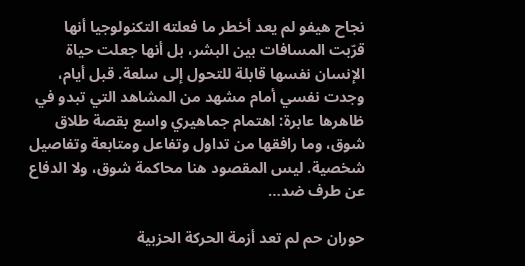نجاح هيفو لم يعد أخطر ما فعلته التكنولوجيا أنها قرّبت المسافات بين البشر، بل أنها جعلت حياة الإنسان نفسها قابلة للتحول إلى سلعة. قبل أيام، وجدت نفسي أمام مشهد من المشاهد التي تبدو في ظاهرها عابرة: اهتمام جماهيري واسع بقصة طلاق شوق، وما رافقها من تداول وتفاعل ومتابعة وتفاصيل شخصية. ليس المقصود هنا محاكمة شوق، ولا الدفاع عن طرف ضد…

حوران حم لم تعد أزمة الحركة الحزبية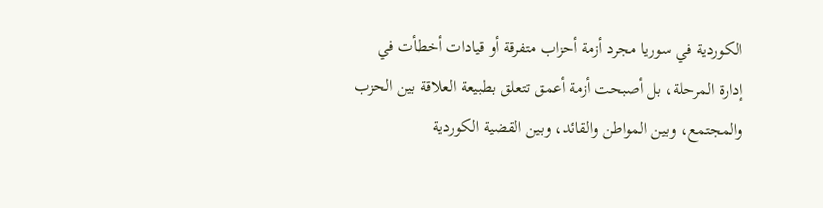الكوردية في سوريا مجرد أزمة أحزاب متفرقة أو قيادات أخطأت في إدارة المرحلة، بل أصبحت أزمة أعمق تتعلق بطبيعة العلاقة بين الحزب والمجتمع، وبين المواطن والقائد، وبين القضية الكوردية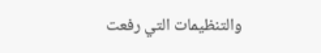والتنظيمات التي رفعت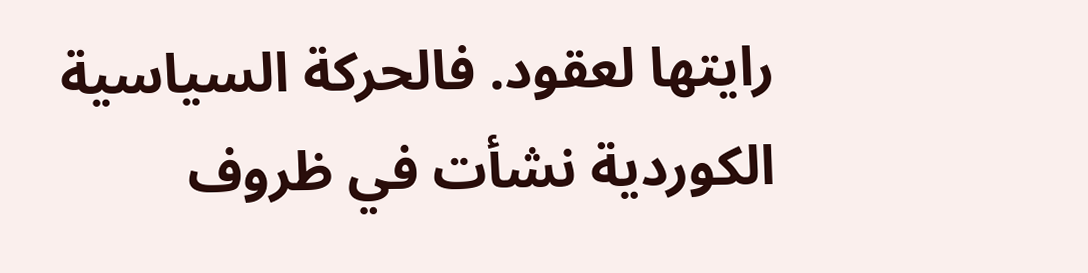رايتها لعقود. فالحركة السياسية الكوردية نشأت في ظروف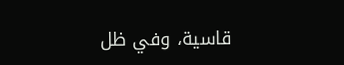قاسية، وفي ظل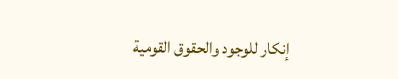إنكار للوجود والحقوق القومية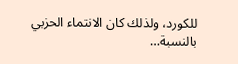للكورد، ولذلك كان الانتماء الحزبي بالنسبة…